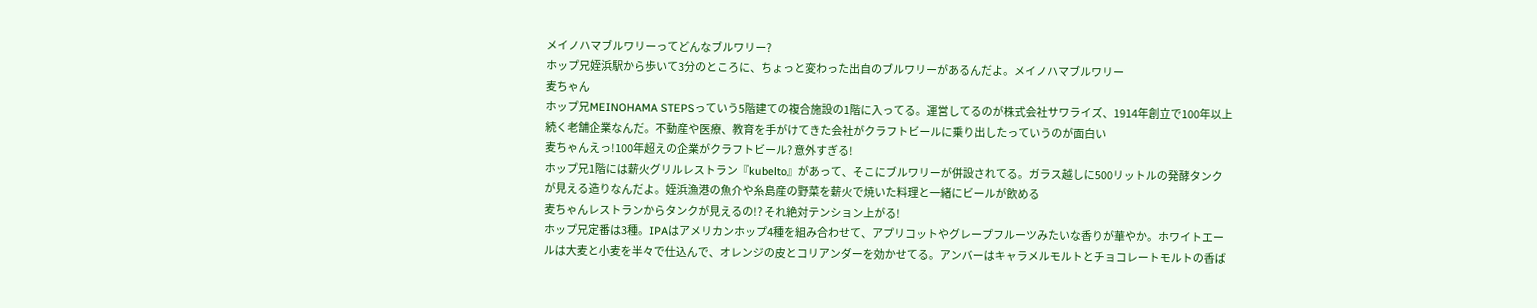メイノハマブルワリーってどんなブルワリー?
ホップ兄姪浜駅から歩いて3分のところに、ちょっと変わった出自のブルワリーがあるんだよ。メイノハマブルワリー
麦ちゃん
ホップ兄MEINOHAMA STEPSっていう5階建ての複合施設の1階に入ってる。運営してるのが株式会社サワライズ、1914年創立で100年以上続く老舗企業なんだ。不動産や医療、教育を手がけてきた会社がクラフトビールに乗り出したっていうのが面白い
麦ちゃんえっ!100年超えの企業がクラフトビール? 意外すぎる!
ホップ兄1階には薪火グリルレストラン『kubelto』があって、そこにブルワリーが併設されてる。ガラス越しに500リットルの発酵タンクが見える造りなんだよ。姪浜漁港の魚介や糸島産の野菜を薪火で焼いた料理と一緒にビールが飲める
麦ちゃんレストランからタンクが見えるの!? それ絶対テンション上がる!
ホップ兄定番は3種。IPAはアメリカンホップ4種を組み合わせて、アプリコットやグレープフルーツみたいな香りが華やか。ホワイトエールは大麦と小麦を半々で仕込んで、オレンジの皮とコリアンダーを効かせてる。アンバーはキャラメルモルトとチョコレートモルトの香ば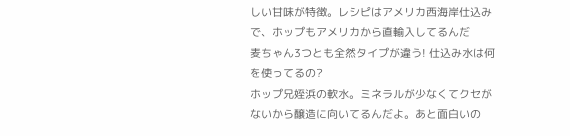しい甘味が特徴。レシピはアメリカ西海岸仕込みで、ホップもアメリカから直輸入してるんだ
麦ちゃん3つとも全然タイプが違う! 仕込み水は何を使ってるの?
ホップ兄姪浜の軟水。ミネラルが少なくてクセがないから醸造に向いてるんだよ。あと面白いの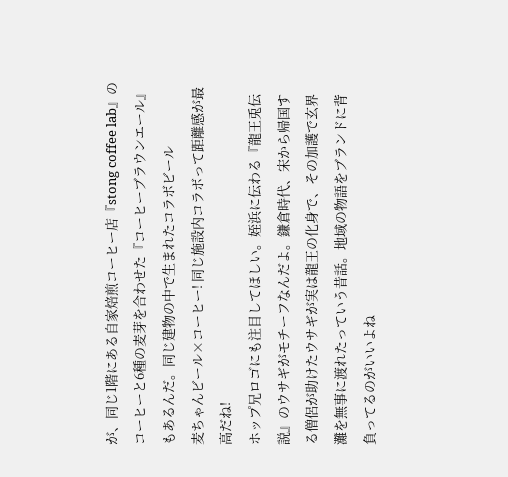が、同じ1階にある自家焙煎コーヒー店『stong coffee lab』のコーヒーと6種の麦芽を合わせた『コーヒーブラウンエール』もあるんだ。同じ建物の中で生まれたコラボビール
麦ちゃんビール×コーヒー! 同じ施設内コラボって距離感が最高だね!
ホップ兄ロゴにも注目してほしい。姪浜に伝わる『龍王兎伝説』のウサギがモチーフなんだよ。鎌倉時代、宋から帰国する僧侶が助けたウサギが実は龍王の化身で、その加護で玄界灘を無事に渡れたっていう昔話。地域の物語をブランドに背負ってるのがいいよね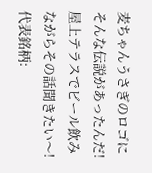麦ちゃんうさぎのロゴにそんな伝説があったんだ! 屋上テラスでビール飲みながらその話聞きたい〜!
代表銘柄: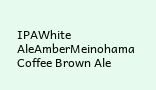IPAWhite AleAmberMeinohama Coffee Brown Ale